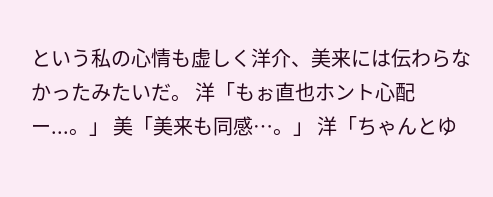という私の心情も虚しく洋介、美来には伝わらなかったみたいだ。 洋「もぉ直也ホント心配ー...。」 美「美来も同感…。」 洋「ちゃんとゆ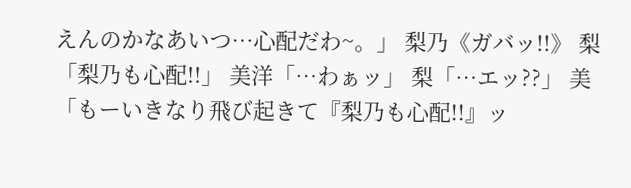えんのかなあいつ…心配だわ~。」 梨乃《ガバッ!!》 梨「梨乃も心配!!」 美洋「…わぁッ」 梨「…エッ??」 美「もーいきなり飛び起きて『梨乃も心配!!』ッ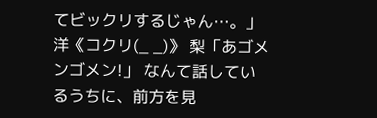てビックリするじゃん…。」 洋《コクリ(_ _)》 梨「あゴメンゴメン!」 なんて話しているうちに、前方を見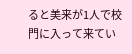ると美来が1人で校門に入って来てい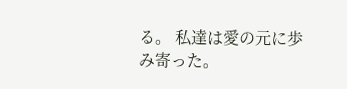る。 私達は愛の元に歩み寄った。